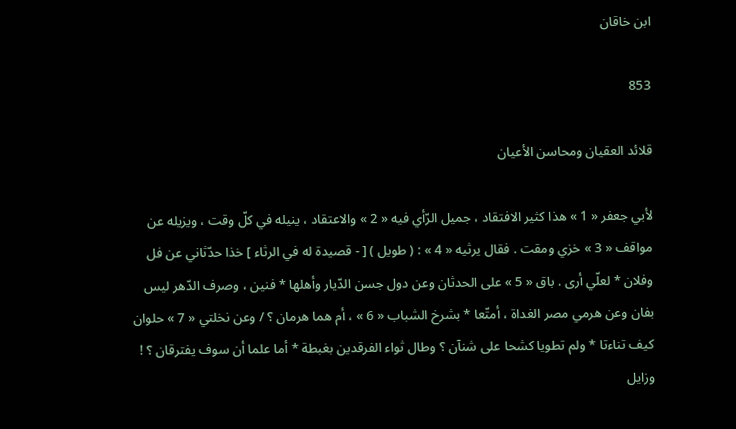ابن خاقان

853

قلائد العقيان ومحاسن الأعيان

لأبي جعفر « 1 » هذا كثير الافتقاد ، جميل الرّأي فيه « 2 » والاعتقاد ، ينيله في كلّ وقت ، ويزيله عن مواقف « 3 » خزي ومقت . فقال يرثيه « 4 » : ( طويل ) [ - قصيدة له في الرثاء ] خذا حدّثاني عن فل وفلان * لعلّي أرى . باق « 5 » على الحدثان وعن دول جسن الدّيار وأهلها * فنين ، وصرف الدّهر ليس بفان وعن هرمي مصر الغداة ، أمتّعا * بشرخ الشباب « 6 » ، أم هما هرمان ؟ / وعن نخلتي « 7 » حلوان كيف تناءتا * ولم تطويا كشحا على شنآن ؟ وطال ثواء الفرقدين بغبطة * أما علما أن سوف يفترقان ؟ ! وزايل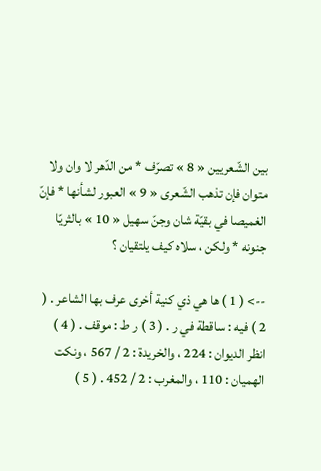بين الشّعريين « 8 » تصرّف * من الدّهر لا وان ولا متوان فإن تذهب الشّعرى « 9 » العبور لشأنها * فإنّ الغميصا في بقيّة شان وجنّ سهيل « 10 » بالثريّا جنونه * ولكن ، سلاه كيف يلتقيان ؟

--> ( 1 ) ها هي ذي كنية أخرى عرف بها الشاعر . ( 2 ) فيه : ساقطة في ر . ( 3 ) ر ط : موقف . ( 4 ) انظر الديوان : 224 ، والخريدة : 2 / 567 ، ونكت الهميان : 110 ، والمغرب : 2 / 452 . ( 5 )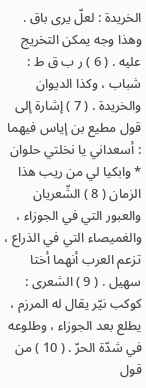الخريدة : لعلّ يرى باق . وهذا وجه يمكن التخريج عليه . ( 6 ) ر ب ق ط : شباب ، وكذا الديوان والخريدة . ( 7 ) إشارة إلى قول مطيع بن إياس فيهما : أسعداني يا نخلتي حلوان * وابكيا لي من ريب هذا الزمان ( 8 ) الشّعريان والعبور التي في الجوزاء ، والغميصاء التي في الذراع ، تزعم العرب أنهما أختا سهيل . ( 9 ) الشعرى : كوكب نيّر يقال له المرزم ، يطلع بعد الجوزاء ، وطلوعه في شدّة الحرّ . ( 10 ) من قول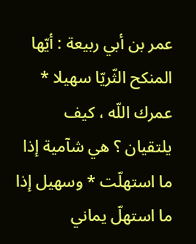عمر بن أبي ربيعة : أيّها المنكح الثّريّا سهيلا * عمرك اللّه ، كيف يلتقيان ؟ هي شآمية إذا ما استهلّت * وسهيل إذا ما استهلّ يماني